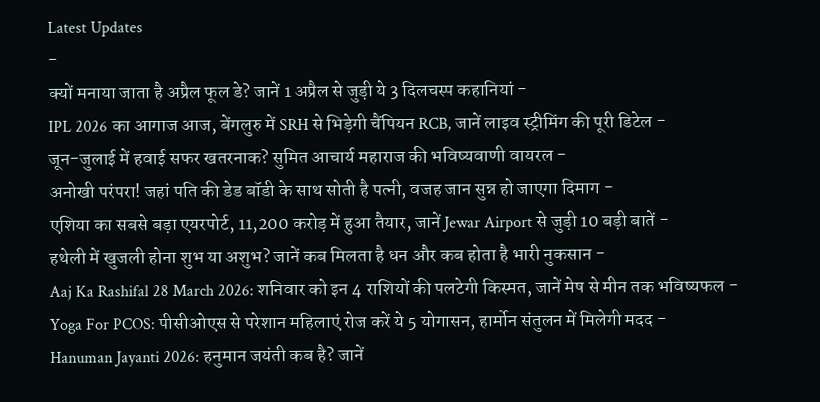Latest Updates
-
क्यों मनाया जाता है अप्रैल फूल डे? जानें 1 अप्रैल से जुड़ी ये 3 दिलचस्प कहानियां -
IPL 2026 का आगाज आज, बेंगलुरु में SRH से भिड़ेगी चैंपियन RCB, जानें लाइव स्ट्रीमिंग की पूरी डिटेल -
जून-जुलाई में हवाई सफर खतरनाक? सुमित आचार्य महाराज की भविष्यवाणी वायरल -
अनोखी परंपरा! जहां पति की डेड बॉडी के साथ सोती है पत्नी, वजह जान सुन्न हो जाएगा दिमाग -
एशिया का सबसे बड़ा एयरपोर्ट, 11,200 करोड़ में हुआ तैयार, जानें Jewar Airport से जुड़ी 10 बड़ी बातें -
हथेली में खुजली होना शुभ या अशुभ? जानें कब मिलता है धन और कब होता है भारी नुकसान -
Aaj Ka Rashifal 28 March 2026: शनिवार को इन 4 राशियों की पलटेगी किस्मत, जानें मेष से मीन तक भविष्यफल -
Yoga For PCOS: पीसीओएस से परेशान महिलाएं रोज करें ये 5 योगासन, हार्मोन संतुलन में मिलेगी मदद -
Hanuman Jayanti 2026: हनुमान जयंती कब है? जानें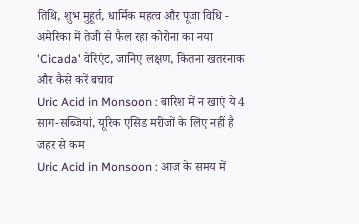तिथि, शुभ मुहूर्त, धार्मिक महत्व और पूजा विधि -
अमेरिका में तेजी से फैल रहा कोरोना का नया 'Cicada' वेरिएंट, जानिए लक्षण, कितना खतरनाक और कैसे करें बचाव
Uric Acid in Monsoon : बारिश में न खाएं ये 4 साग-सब्जियां, यूरिक एसिड मरीजों के लिए नहीं है जहर से कम
Uric Acid in Monsoon : आज के समय में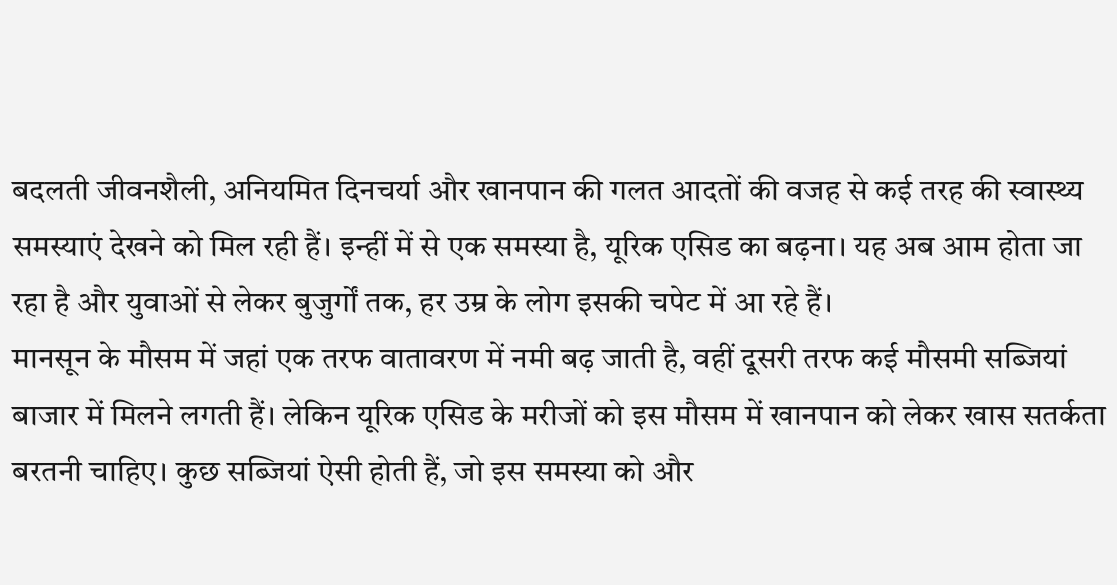बदलती जीवनशैली, अनियमित दिनचर्या और खानपान की गलत आदतों की वजह से कई तरह की स्वास्थ्य समस्याएं देखने को मिल रही हैं। इन्हीं में से एक समस्या है, यूरिक एसिड का बढ़ना। यह अब आम होता जा रहा है और युवाओं से लेकर बुजुर्गों तक, हर उम्र के लोग इसकी चपेट में आ रहे हैं।
मानसून के मौसम में जहां एक तरफ वातावरण में नमी बढ़ जाती है, वहीं दूसरी तरफ कई मौसमी सब्जियां बाजार में मिलने लगती हैं। लेकिन यूरिक एसिड के मरीजों को इस मौसम में खानपान को लेकर खास सतर्कता बरतनी चाहिए। कुछ सब्जियां ऐसी होती हैं, जो इस समस्या को और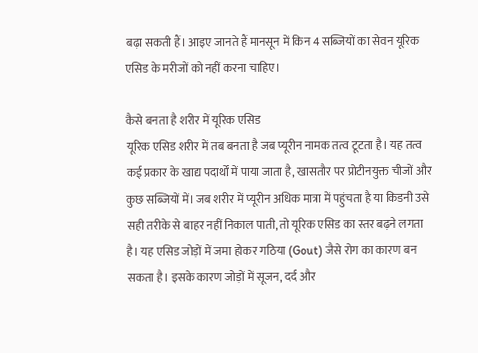बढ़ा सकती हैं। आइए जानते हैं मानसून में किन 4 सब्जियों का सेवन यूरिक एसिड के मरीजों को नहीं करना चाहिए।

कैसे बनता है शरीर में यूरिक एसिड
यूरिक एसिड शरीर में तब बनता है जब प्यूरीन नामक तत्व टूटता है। यह तत्व कई प्रकार के खाद्य पदार्थों में पाया जाता है, खासतौर पर प्रोटीनयुक्त चीजों और कुछ सब्जियों में। जब शरीर में प्यूरीन अधिक मात्रा में पहुंचता है या किडनी उसे सही तरीके से बाहर नहीं निकाल पाती, तो यूरिक एसिड का स्तर बढ़ने लगता है। यह एसिड जोड़ों में जमा होकर गठिया (Gout) जैसे रोग का कारण बन सकता है। इसके कारण जोड़ों में सूजन, दर्द और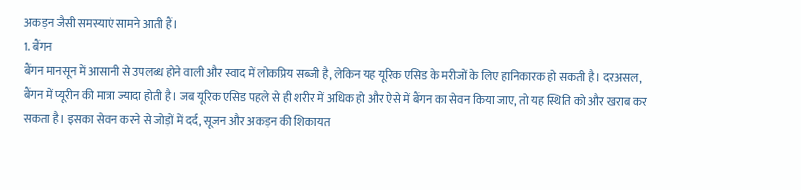अकड़न जैसी समस्याएं सामने आती हैं।
1. बैंगन
बैंगन मानसून में आसानी से उपलब्ध होने वाली और स्वाद में लोकप्रिय सब्जी है, लेकिन यह यूरिक एसिड के मरीजों के लिए हानिकारक हो सकती है। दरअसल, बैंगन में प्यूरीन की मात्रा ज्यादा होती है। जब यूरिक एसिड पहले से ही शरीर में अधिक हो और ऐसे में बैंगन का सेवन किया जाए, तो यह स्थिति को और खराब कर सकता है। इसका सेवन करने से जोड़ों में दर्द, सूजन और अकड़न की शिकायत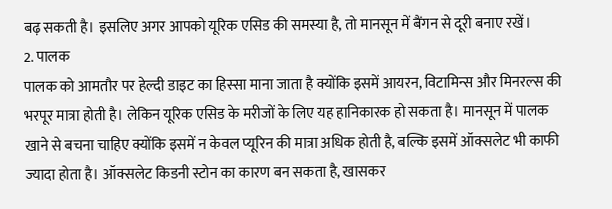बढ़ सकती है। इसलिए अगर आपको यूरिक एसिड की समस्या है, तो मानसून में बैंगन से दूरी बनाए रखें।
2. पालक
पालक को आमतौर पर हेल्दी डाइट का हिस्सा माना जाता है क्योंकि इसमें आयरन, विटामिन्स और मिनरल्स की भरपूर मात्रा होती है। लेकिन यूरिक एसिड के मरीजों के लिए यह हानिकारक हो सकता है। मानसून में पालक खाने से बचना चाहिए क्योंकि इसमें न केवल प्यूरिन की मात्रा अधिक होती है, बल्कि इसमें ऑक्सलेट भी काफी ज्यादा होता है। ऑक्सलेट किडनी स्टोन का कारण बन सकता है, खासकर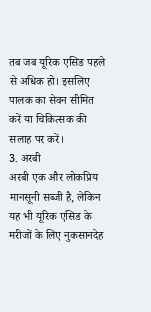तब जब यूरिक एसिड पहले से अधिक हो। इसलिए पालक का सेवन सीमित करें या चिकित्सक की सलाह पर करें।
3. अरबी
अरबी एक और लोकप्रिय मानसूनी सब्जी है, लेकिन यह भी यूरिक एसिड के मरीजों के लिए नुकसानदेह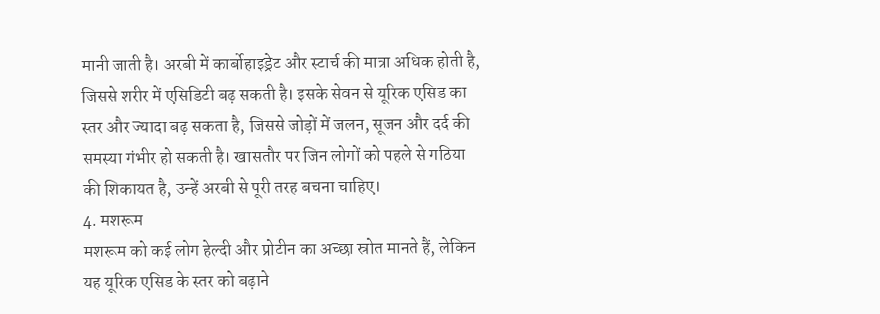मानी जाती है। अरबी में कार्बोहाइड्रेट और स्टार्च की मात्रा अधिक होती है, जिससे शरीर में एसिडिटी बढ़ सकती है। इसके सेवन से यूरिक एसिड का स्तर और ज्यादा बढ़ सकता है, जिससे जोड़ों में जलन, सूजन और दर्द की समस्या गंभीर हो सकती है। खासतौर पर जिन लोगों को पहले से गठिया की शिकायत है, उन्हें अरबी से पूरी तरह बचना चाहिए।
4. मशरूम
मशरूम को कई लोग हेल्दी और प्रोटीन का अच्छा स्रोत मानते हैं, लेकिन यह यूरिक एसिड के स्तर को बढ़ाने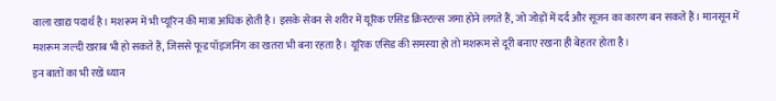वाला खाद्य पदार्थ है। मशरूम में भी प्यूरिन की मात्रा अधिक होती है। इसके सेवन से शरीर में यूरिक एसिड क्रिस्टल्स जमा होने लगते हैं, जो जोड़ों में दर्द और सूजन का कारण बन सकते हैं। मानसून में मशरूम जल्दी खराब भी हो सकते हैं, जिससे फूड पॉइजनिंग का खतरा भी बना रहता है। यूरिक एसिड की समस्या हो तो मशरूम से दूरी बनाए रखना ही बेहतर होता है।
इन बातों का भी रखें ध्यान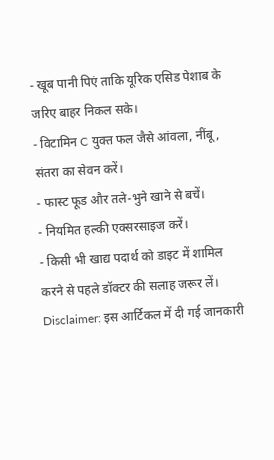- खूब पानी पिएं ताकि यूरिक एसिड पेशाब के जरिए बाहर निकल सके।
- विटामिन C युक्त फल जैसे आंवला, नींबू, संतरा का सेवन करें।
- फास्ट फूड और तले-भुने खाने से बचें।
- नियमित हल्की एक्सरसाइज करें।
- किसी भी खाद्य पदार्थ को डाइट में शामिल करने से पहले डॉक्टर की सलाह जरूर लें।
Disclaimer: इस आर्टिकल में दी गई जानकारी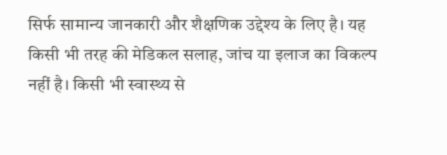सिर्फ सामान्य जानकारी और शैक्षणिक उद्देश्य के लिए है। यह किसी भी तरह की मेडिकल सलाह, जांच या इलाज का विकल्प नहीं है। किसी भी स्वास्थ्य से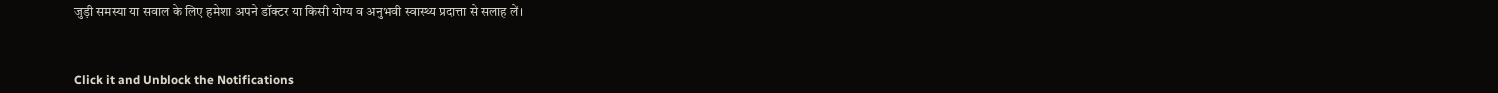जुड़ी समस्या या सवाल के लिए हमेशा अपने डॉक्टर या किसी योग्य व अनुभवी स्वास्थ्य प्रदात्ता से सलाह लें।



Click it and Unblock the Notifications